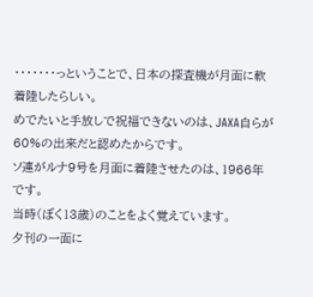・・・・・・・っということで、日本の探査機が月面に軟着陸したらしい。
めでたいと手放しで祝福できないのは、JAXA自らが60%の出来だと認めたからです。
ソ連がルナ9号を月面に着陸させたのは、1966年です。
当時(ぼく13歳)のことをよく覚えています。
夕刊の一面に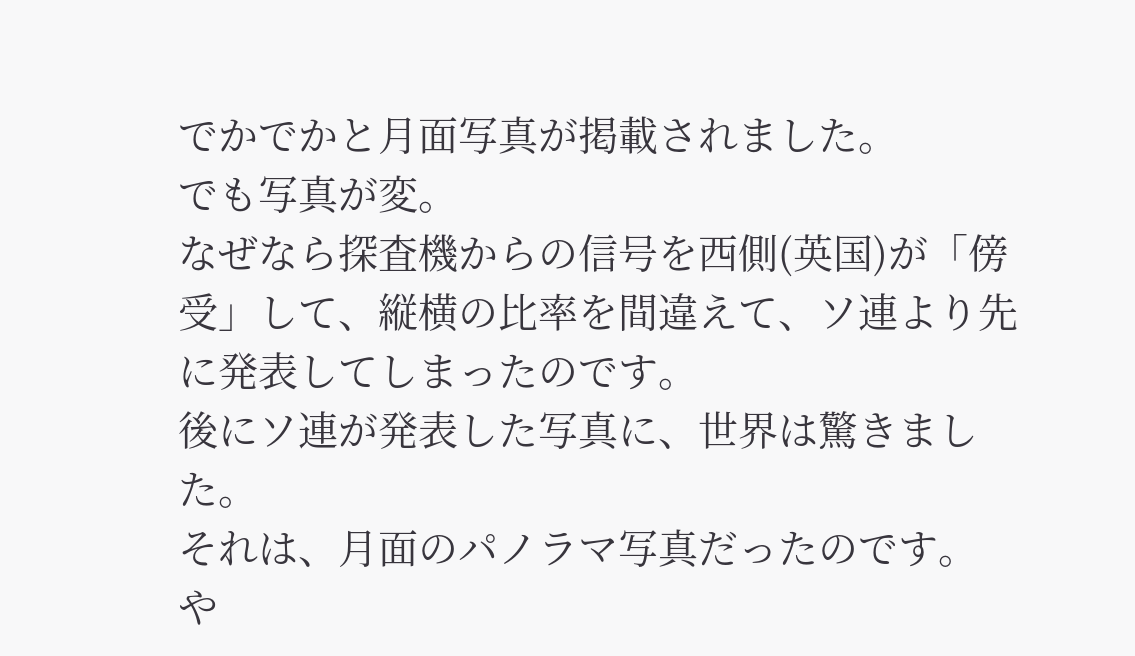でかでかと月面写真が掲載されました。
でも写真が変。
なぜなら探査機からの信号を西側(英国)が「傍受」して、縦横の比率を間違えて、ソ連より先に発表してしまったのです。
後にソ連が発表した写真に、世界は驚きました。
それは、月面のパノラマ写真だったのです。
や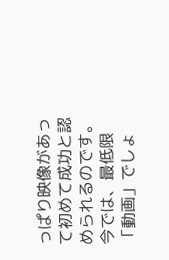っぱり映像があって初めて成功と認められるのです。
今では、最低限「動画」でしょ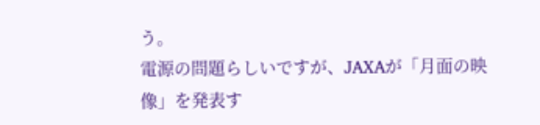う。
電源の問題らしいですが、JAXAが「月面の映像」を発表す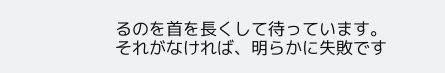るのを首を長くして待っています。
それがなければ、明らかに失敗です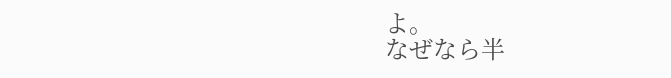よ。
なぜなら半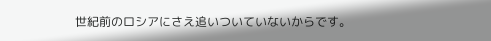世紀前のロシアにさえ追いついていないからです。